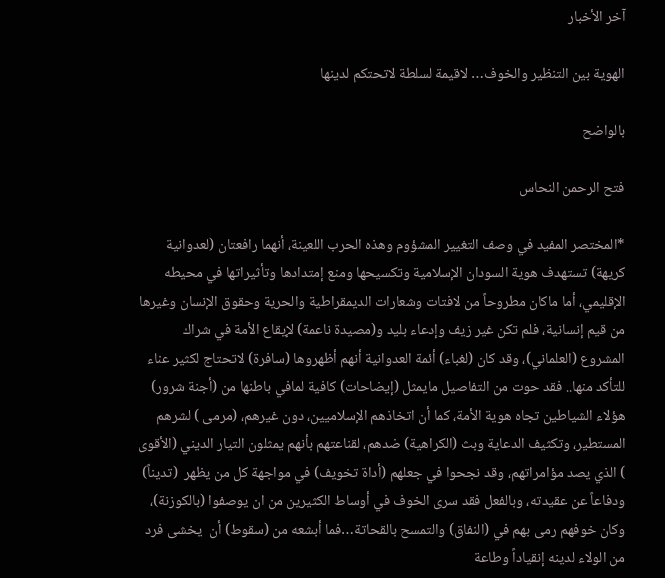آخر الأخبار

الهوية بين التنظير والخوف… لاقيمة لسلطة لاتحتكم لدينها

بالواضح

فتح الرحمن النحاس

*المختصر المفيد في وصف التغيير المشؤوم وهذه الحرب اللعينة، أنهما رافعتان (لعدوانية كريهة) تستهدف هوية السودان الإسلامية وتكسيحها ومنع إمتدادها وتأثيراتها في محيطه الإقليمي، أما ماكان مطروحاً من لافتات وشعارات الديمقراطية والحرية وحقوق الإنسان وغيرها من قيم إنسانية، فلم تكن غير زيف وإدعاء بليد و(مصيدة ناعمة) لإيقاع الأمة في شراك المشروع (العلماني)، وقد كان (لغباء) أئمة العدوانية أنهم أظهروها (سافرة) لاتحتاج لكثير عناء للتأكد منها.. فقد حوت من التفاصيل مايمثل (إيضاحات) كافية لمافي باطنها من (أجنة شرور) هؤلاء الشياطين تجاه هوية الأمة، كما أن اتخاذهم الإسلاميين، دون غيرهم، (مرمى ) لشرهم المستطير، وتكثيف الدعاية وبث (الكراهية) ضدهم، لقناعتهم بأنهم يمثلون التيار الديني (الأقوى ) الذي يصد مؤامراتهم، وقد نجحوا في جعلهم (أداة تخويف) في مواجهة كل من يظهر  (تديناً) ودفاعاً عن عقيدته، وبالفعل فقد سرى الخوف في أوساط الكثيرين من ان يوصفوا (بالكوزنة)، وكان خوفهم رمى بهم في (النفاق) والتمسح بالقحاتة…فما أبشعه من (سقوط) أن  يخشى فرد من الولاء لدينه إنقياداً وطاعة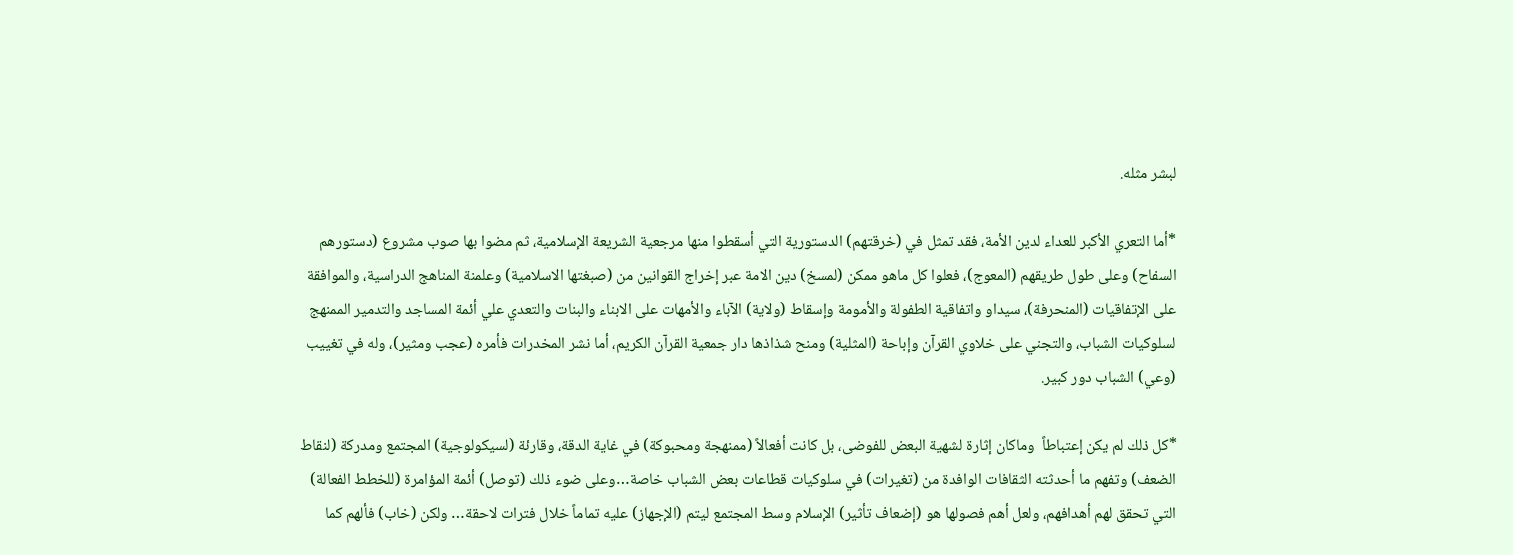لبشر مثله.

*أما التعري الأكبر للعداء لدين الأمة، فقد تمثل في (خرقتهم) الدستورية التي أسقطوا منها مرجعية الشريعة الإسلامية، ثم مضوا بها صوب مشروع (دستورهم السفاح) وعلى طول طريقهم (المعوج)، فعلوا كل ماهو ممكن (لمسخ) دين الامة عبر إخراج القوانين من (صبغتها الاسلامية) وعلمنة المناهج الدراسية، والموافقة على الإتفاقيات (المنحرفة)، سيداو واتفاقية الطفولة والأمومة وإسقاط (ولاية) الآباء والأمهات على الابناء والبنات والتعدي علي أئمة المساجد والتدمير الممنهج لسلوكيات الشباب، والتجني على خلاوي القرآن وإباحة (المثلية) ومنح شذاذها دار جمعية القرآن الكريم، أما نشر المخدرات فأمره (عجب ومثير)، وله في تغييب (وعي) الشباب دور كبير.

*كل ذلك لم يكن إعتباطاً  وماكان إثارة لشهية البعض للفوضى، بل كانت أفعالاً (ممنهجة ومحبوكة) في غاية الدقة، وقارئة (لسيكولوجية) المجتمع ومدركة (لنقاط الضعف) وتفهم ما أحدثته الثقافات الوافدة من (تغيرات) في سلوكيات قطاعات بعض الشباب خاصة…وعلى ضوء ذلك (توصل) أئمة المؤامرة (للخطط الفعالة) التي تحقق لهم أهدافهم، ولعل أهم فصولها هو (إضعاف تأثير) الإسلام وسط المجتمع ليتم (الإجهاز) عليه تماماً خلال فترات لاحقة… ولكن (خاب) فألهم كما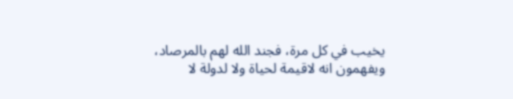يخيب في كل مرة، فجند الله لهم بالمرصاد، ويفهمون انه لاقيمة لحياة ولا لدولة لا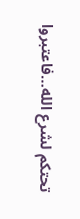تحتكم لشرع الله…فاعتبروا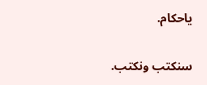ياحكام.

سنكتب ونكتب.